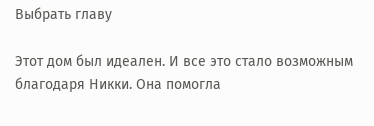Выбрать главу

Этот дом был идеален. И все это стало возможным благодаря Никки. Она помогла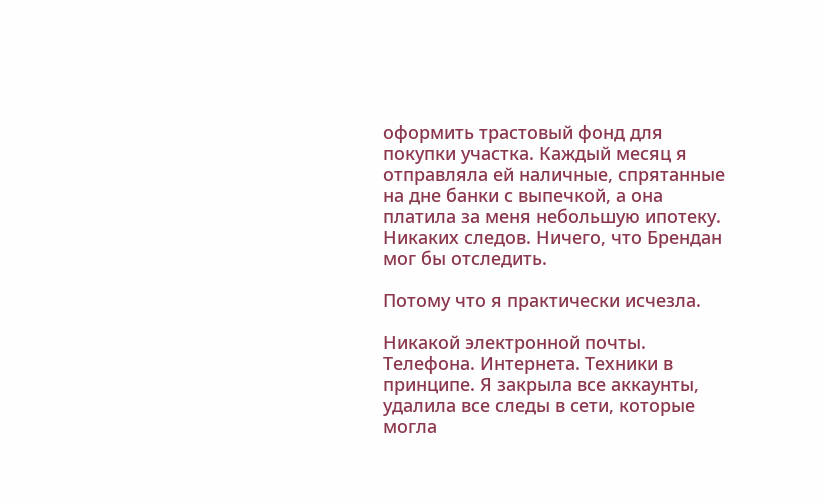оформить трастовый фонд для покупки участка. Каждый месяц я отправляла ей наличные, спрятанные на дне банки с выпечкой, а она платила за меня небольшую ипотеку. Никаких следов. Ничего, что Брендан мог бы отследить.

Потому что я практически исчезла.

Никакой электронной почты. Телефона. Интернета. Техники в принципе. Я закрыла все аккаунты, удалила все следы в сети, которые могла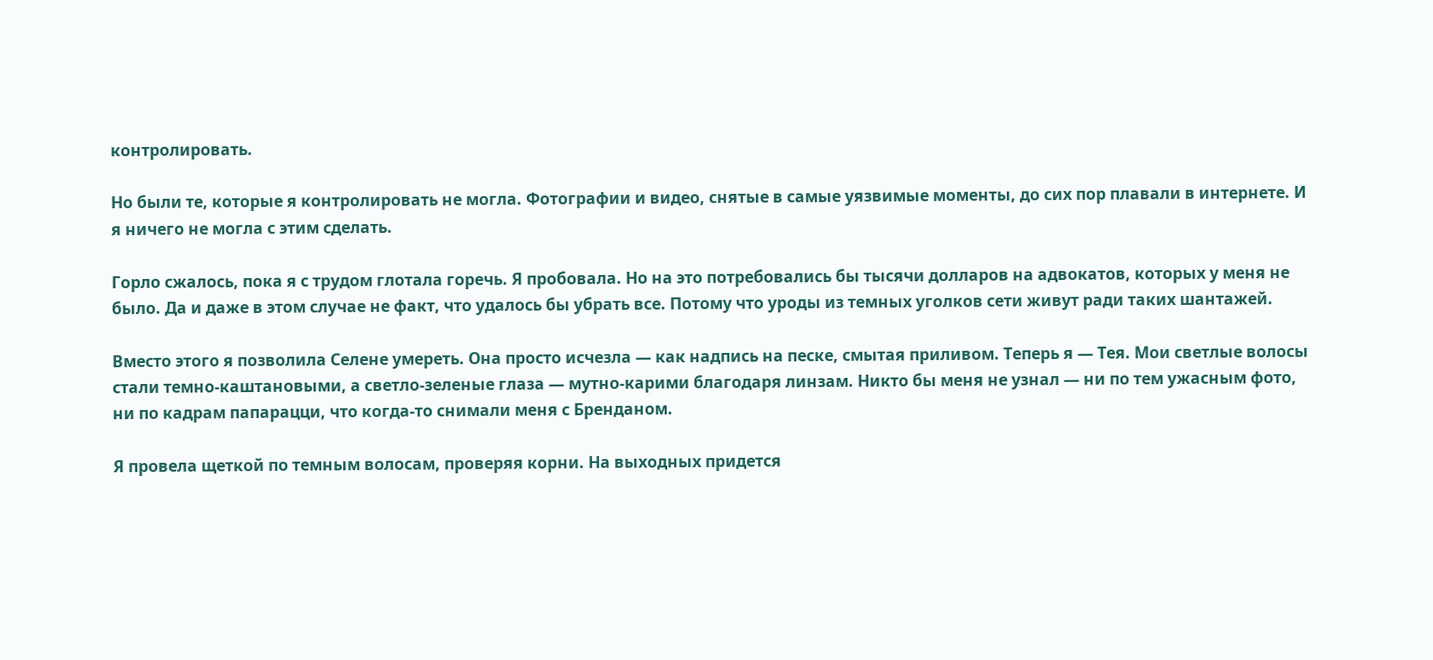контролировать.

Но были те, которые я контролировать не могла. Фотографии и видео, снятые в самые уязвимые моменты, до сих пор плавали в интернете. И я ничего не могла с этим сделать.

Горло сжалось, пока я с трудом глотала горечь. Я пробовала. Но на это потребовались бы тысячи долларов на адвокатов, которых у меня не было. Да и даже в этом случае не факт, что удалось бы убрать все. Потому что уроды из темных уголков сети живут ради таких шантажей.

Вместо этого я позволила Селене умереть. Она просто исчезла — как надпись на песке, смытая приливом. Теперь я — Тея. Мои светлые волосы стали темно-каштановыми, а светло-зеленые глаза — мутно-карими благодаря линзам. Никто бы меня не узнал — ни по тем ужасным фото, ни по кадрам папарацци, что когда-то снимали меня с Бренданом.

Я провела щеткой по темным волосам, проверяя корни. На выходных придется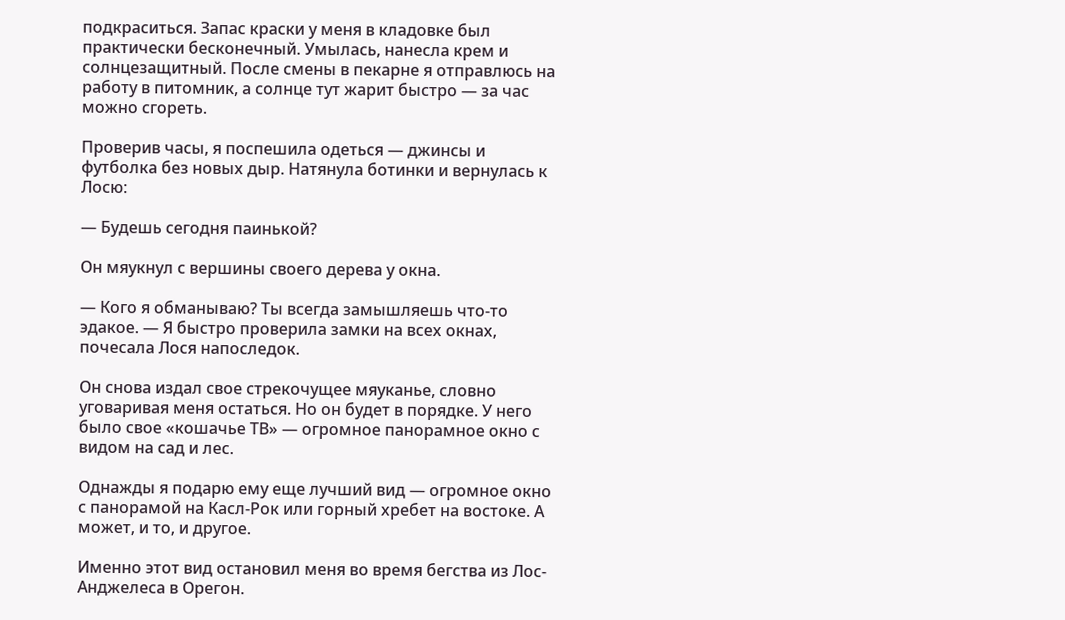подкраситься. Запас краски у меня в кладовке был практически бесконечный. Умылась, нанесла крем и солнцезащитный. После смены в пекарне я отправлюсь на работу в питомник, а солнце тут жарит быстро — за час можно сгореть.

Проверив часы, я поспешила одеться — джинсы и футболка без новых дыр. Натянула ботинки и вернулась к Лосю:

— Будешь сегодня паинькой?

Он мяукнул с вершины своего дерева у окна.

— Кого я обманываю? Ты всегда замышляешь что-то эдакое. — Я быстро проверила замки на всех окнах, почесала Лося напоследок.

Он снова издал свое стрекочущее мяуканье, словно уговаривая меня остаться. Но он будет в порядке. У него было свое «кошачье ТВ» — огромное панорамное окно с видом на сад и лес.

Однажды я подарю ему еще лучший вид — огромное окно с панорамой на Касл-Рок или горный хребет на востоке. А может, и то, и другое.

Именно этот вид остановил меня во время бегства из Лос-Анджелеса в Орегон.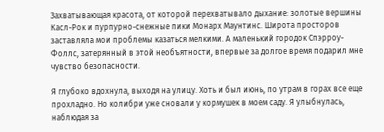Захватывающая красота, от которой перехватывало дыхание: золотые вершины Касл-Рок и пурпурно-снежные пики Монарх Маунтинс. Широта просторов заставляла мои проблемы казаться мелкими. А маленький городок Спэрроу-Фоллс, затерянный в этой необъятности, впервые за долгое время подарил мне чувство безопасности.

Я глубоко вдохнула, выходя на улицу. Хоть и был июнь, по утрам в горах все еще прохладно. Но колибри уже сновали у кормушек в моем саду. Я улыбнулась, наблюдая за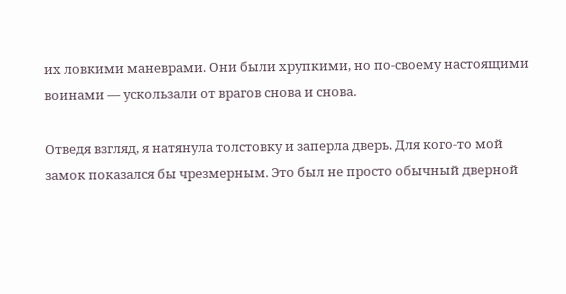их ловкими маневрами. Они были хрупкими, но по-своему настоящими воинами — ускользали от врагов снова и снова.

Отведя взгляд, я натянула толстовку и заперла дверь. Для кого-то мой замок показался бы чрезмерным. Это был не просто обычный дверной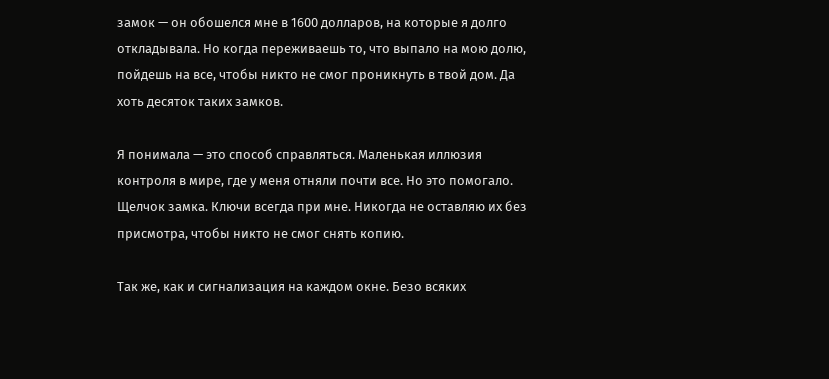замок — он обошелся мне в 1600 долларов, на которые я долго откладывала. Но когда переживаешь то, что выпало на мою долю, пойдешь на все, чтобы никто не смог проникнуть в твой дом. Да хоть десяток таких замков.

Я понимала — это способ справляться. Маленькая иллюзия контроля в мире, где у меня отняли почти все. Но это помогало. Щелчок замка. Ключи всегда при мне. Никогда не оставляю их без присмотра, чтобы никто не смог снять копию.

Так же, как и сигнализация на каждом окне. Безо всяких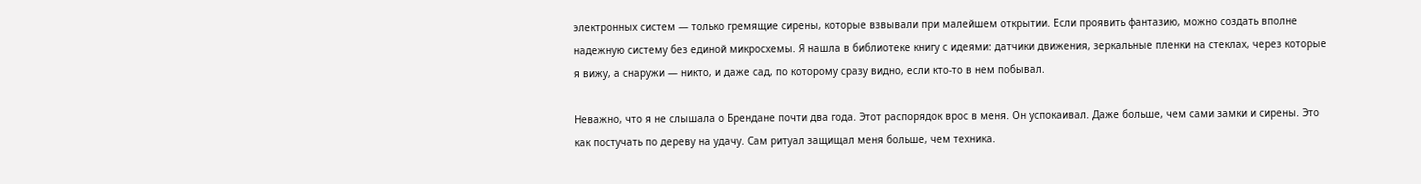электронных систем — только гремящие сирены, которые взвывали при малейшем открытии. Если проявить фантазию, можно создать вполне надежную систему без единой микросхемы. Я нашла в библиотеке книгу с идеями: датчики движения, зеркальные пленки на стеклах, через которые я вижу, а снаружи — никто, и даже сад, по которому сразу видно, если кто-то в нем побывал.

Неважно, что я не слышала о Брендане почти два года. Этот распорядок врос в меня. Он успокаивал. Даже больше, чем сами замки и сирены. Это как постучать по дереву на удачу. Сам ритуал защищал меня больше, чем техника.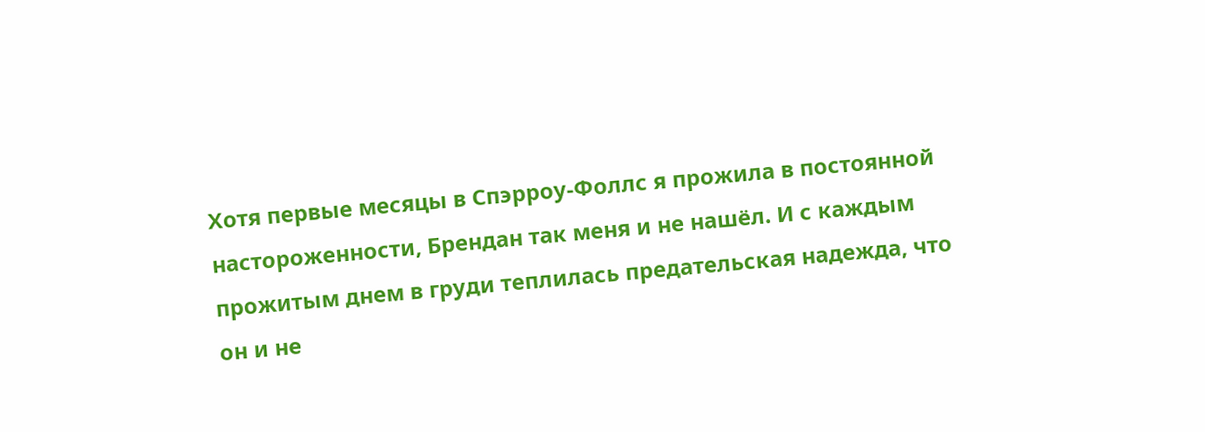Хотя первые месяцы в Спэрроу-Фоллс я прожила в постоянной настороженности, Брендан так меня и не нашёл. И с каждым прожитым днем в груди теплилась предательская надежда, что он и не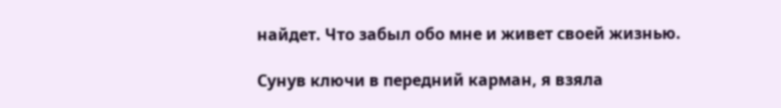найдет. Что забыл обо мне и живет своей жизнью.

Сунув ключи в передний карман, я взяла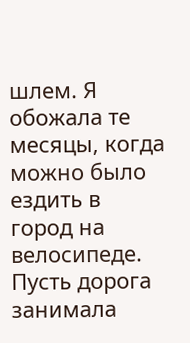шлем. Я обожала те месяцы, когда можно было ездить в город на велосипеде. Пусть дорога занимала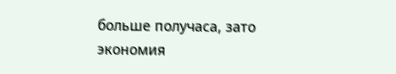больше получаса, зато экономия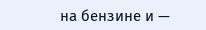на бензине и —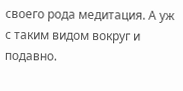своего рода медитация. А уж с таким видом вокруг и подавно.